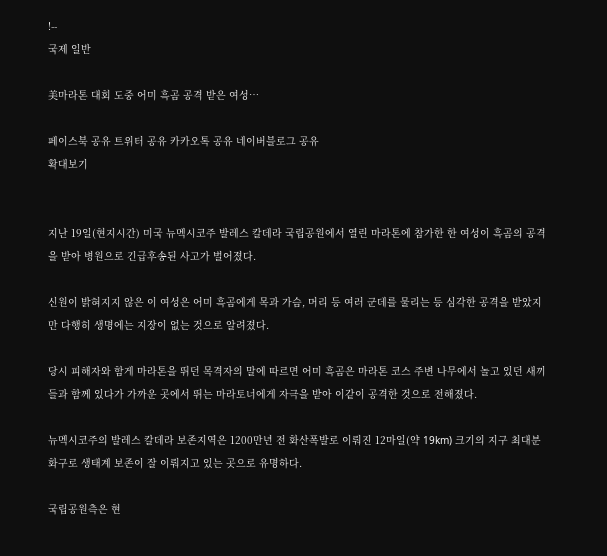!--
국제 일반

美마라톤 대회 도중 어미 흑곰 공격 받은 여성…

페이스북 공유 트위터 공유 카카오톡 공유 네이버블로그 공유
확대보기


지난 19일(현지시간) 미국 뉴멕시코주 발레스 칼데라 국립공원에서 열린 마라톤에 참가한 한 여성이 흑곰의 공격을 받아 병원으로 긴급후송된 사고가 벌어졌다.

신원이 밝혀지지 않은 이 여성은 어미 흑곰에게 목과 가슴, 머리 등 여러 군데를 물리는 등 심각한 공격을 받았지만 다행히 생명에는 지장이 없는 것으로 알려졌다.

당시 피해자와 함게 마라톤을 뛰던 목격자의 말에 따르면 어미 흑곰은 마라톤 코스 주변 나무에서 놀고 있던 새끼들과 함께 있다가 가까운 곳에서 뛰는 마라토너에게 자극을 받아 이같이 공격한 것으로 전해졌다.

뉴멕시코주의 발레스 칼데라 보존지역은 1200만년 전 화산폭발로 이뤄진 12마일(약 19km) 크기의 지구 최대분화구로 생태계 보존이 잘 이뤄지고 있는 곳으로 유명하다.

국립공원측은 현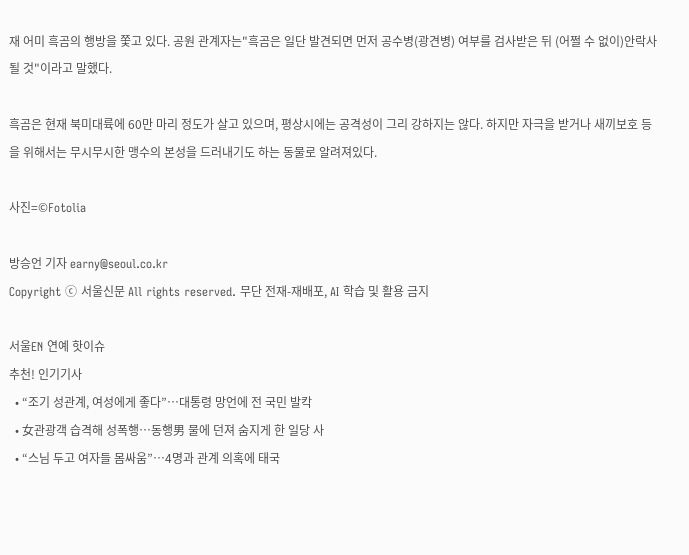재 어미 흑곰의 행방을 쫓고 있다. 공원 관계자는"흑곰은 일단 발견되면 먼저 공수병(광견병) 여부를 검사받은 뒤 (어쩔 수 없이)안락사될 것"이라고 말했다.

흑곰은 현재 북미대륙에 60만 마리 정도가 살고 있으며, 평상시에는 공격성이 그리 강하지는 않다. 하지만 자극을 받거나 새끼보호 등을 위해서는 무시무시한 맹수의 본성을 드러내기도 하는 동물로 알려져있다.

사진=©Fotolia

방승언 기자 earny@seoul.co.kr
Copyright ⓒ 서울신문 All rights reserved. 무단 전재-재배포, AI 학습 및 활용 금지

서울EN 연예 핫이슈
추천! 인기기사
  • “조기 성관계, 여성에게 좋다”…대통령 망언에 전 국민 발칵
  • 女관광객 습격해 성폭행…동행男 물에 던져 숨지게 한 일당 사
  • “스님 두고 여자들 몸싸움”…4명과 관계 의혹에 태국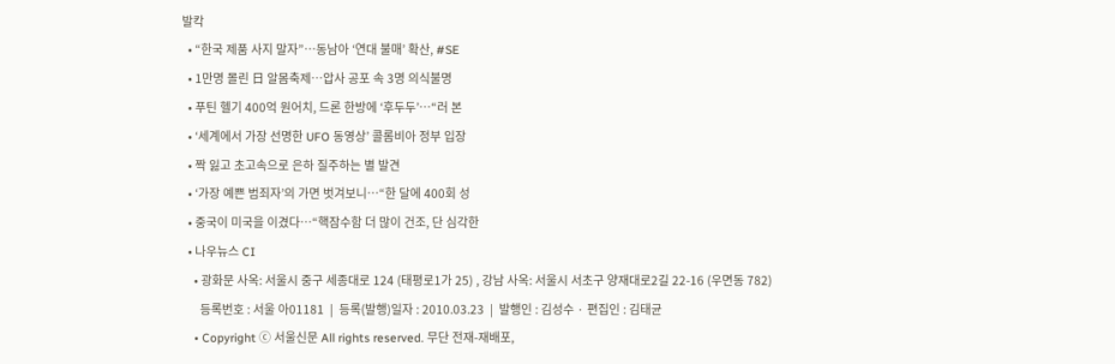발칵
  • “한국 제품 사지 말자”…동남아 ‘연대 불매’ 확산, #SE
  • 1만명 몰린 日 알몸축제…압사 공포 속 3명 의식불명
  • 푸틴 헬기 400억 원어치, 드론 한방에 ‘후두두’…“러 본
  • ‘세계에서 가장 선명한 UFO 동영상’ 콜롬비아 정부 입장
  • 짝 잃고 초고속으로 은하 질주하는 별 발견
  • ‘가장 예쁜 범죄자’의 가면 벗겨보니…“한 달에 400회 성
  • 중국이 미국을 이겼다…“핵잠수함 더 많이 건조, 단 심각한
  • 나우뉴스 CI
    • 광화문 사옥: 서울시 중구 세종대로 124 (태평로1가 25) , 강남 사옥: 서울시 서초구 양재대로2길 22-16 (우면동 782)
      등록번호 : 서울 아01181  |  등록(발행)일자 : 2010.03.23  |  발행인 : 김성수 · 편집인 : 김태균
    • Copyright ⓒ 서울신문 All rights reserved. 무단 전재-재배포,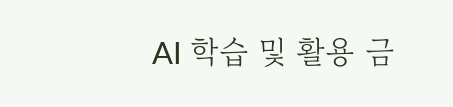AI 학습 및 활용 금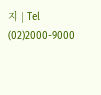지 | Tel (02)2000-9000